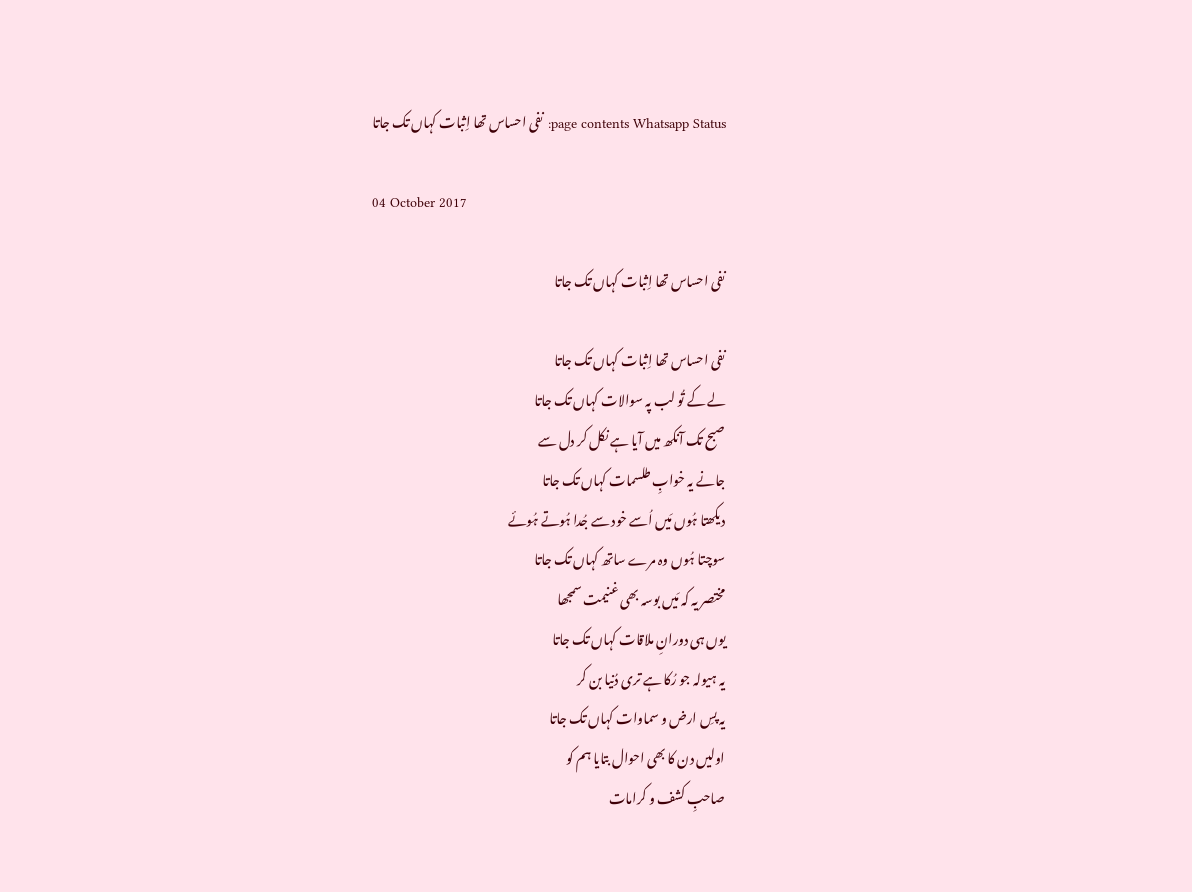page contents Whatsapp Status: نفی احساس تھا اِثبات کہاں تک جاتا

04 October 2017

نفی احساس تھا اِثبات کہاں تک جاتا

نفی احساس تھا اِثبات کہاں تک جاتا
لے کے تُو لب پہ سوالات کہاں تک جاتا
صبح تک آنکھ میں آیا ہے نکل کر دل سے
جانے یہ خوابِ طلسمات کہاں تک جاتا
دیکھتا ہُوں مَیں اُسے خود سے جُدا ہُوتے ہُوئے
سوچتا ہُوں وہ مرے ساتھ کہاں تک جاتا
مختصر یہ کہ مَیں بوسہ بھی غنیمت سمجھا
یوں ہی دورانِ ملاقات کہاں تک جاتا
یہ ہیولہ جو رُکا ہے تری دُنیا بن کر
یہ پسِ ارض و سماوات کہاں تک جاتا
اولیں دن کا بھی احوال بتایا ہم کو
صاحبِ کشف و کرامات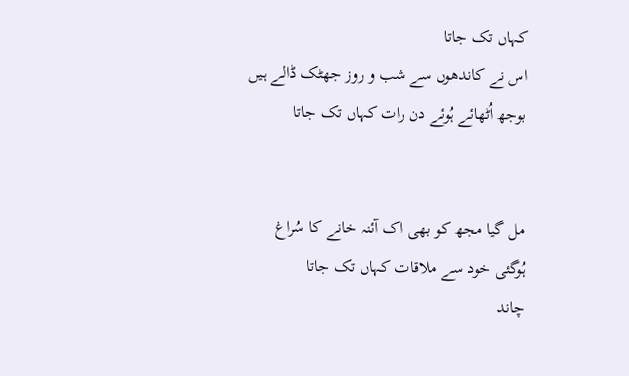کہاں تک جاتا
اس نے کاندھوں سے شب و روز جھٹک ڈالے ہیں
بوجھ اُٹھائے ہُوئے دن رات کہاں تک جاتا


مل گیا مجھ کو بھی اک آئنہ خانے کا سُراغ
ہُوگئی خود سے ملاقات کہاں تک جاتا
چاند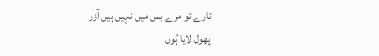تارے تو مرے بس میں نہیں ہیں آزر
پھول لایا ہُوں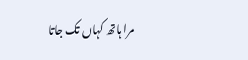مرا ہاتھ کہاں تک جاتا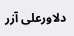دلاورعلی آزر